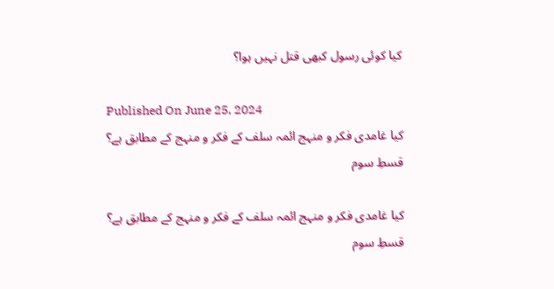کیا کوئی رسول کبھی قتل نہیں ہوا؟

Published On June 25, 2024
کیا غامدی فکر و منہج ائمہ سلف کے فکر و منہج کے مطابق ہے؟   قسطِ سوم

کیا غامدی فکر و منہج ائمہ سلف کے فکر و منہج کے مطابق ہے؟ قسطِ سوم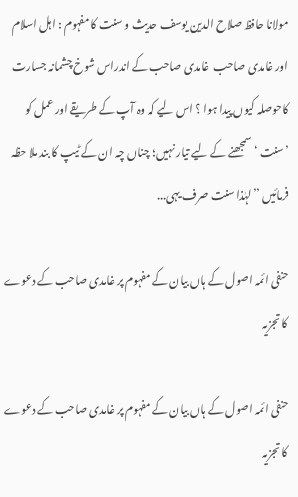مولانا حافظ صلاح الدین یوسف حدیث و سنت کا مفہوم : اہل اسلام اور غامدی صاحب  غامدی صاحب کے اندراس شوخ چشمانہ جسارت کاحوصلہ کیوں پیدا ہوا ؟ اس لیے کہ وہ آپ کے طریقے اور عمل کو ’سنت ‘ سمجھنے کے لیے تیار نہیں؛ چناں چہ ان کے ٹیپ کا بند ملا حظہ فرمائیں ’’لہٰذا سنت صرف یہی...

حنفی ائمہ اصول کے ہاں بیان کے مفہوم پر غامدی صاحب کے دعوے کا تجزیہ

حنفی ائمہ اصول کے ہاں بیان کے مفہوم پر غامدی صاحب کے دعوے کا تجزیہ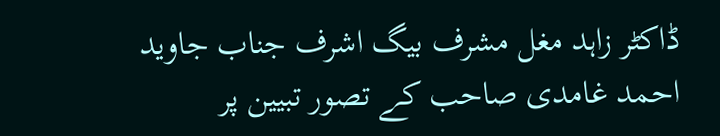ڈاکٹر زاہد مغل مشرف بیگ اشرف جناب جاوید احمد غامدی صاحب کے تصور تبیین پر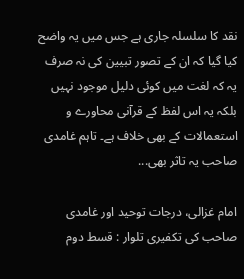نقد کا سلسلہ جاری ہے جس میں یہ واضح کیا گیا کہ ان کے تصور تبیین کی نہ صرف یہ کہ لغت میں کوئی دلیل موجود نہیں بلکہ یہ اس لفظ کے قرآنی محاورے و استعمالات کے بھی خلاف ہے۔ تاہم غامدی صاحب یہ تاثر بھی...

امام غزالی، درجات توحید اور غامدی صاحب کی تکفیری تلوار : قسط دوم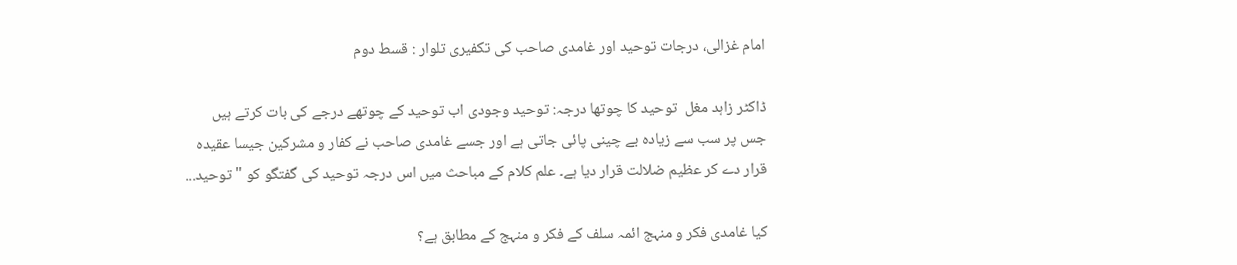امام غزالی، درجات توحید اور غامدی صاحب کی تکفیری تلوار : قسط دوم

ڈاکٹر زاہد مغل  توحید کا چوتھا درجہ: توحید وجودی اب توحید کے چوتھے درجے کی بات کرتے ہیں جس پر سب سے زیادہ بے چینی پائی جاتی ہے اور جسے غامدی صاحب نے کفار و مشرکین جیسا عقیدہ قرار دے کر عظیم ضلالت قرار دیا ہے۔ علم کلام کے مباحث میں اس درجہ توحید کی گفتگو کو "توحید...

کیا غامدی فکر و منہج ائمہ سلف کے فکر و منہج کے مطابق ہے؟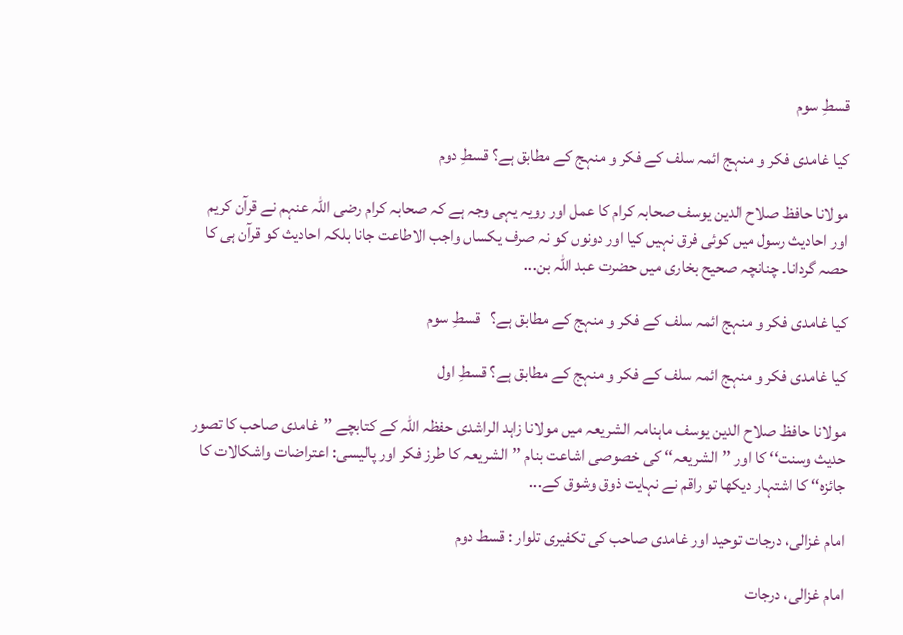قسطِ سوم

کیا غامدی فکر و منہج ائمہ سلف کے فکر و منہج کے مطابق ہے؟ قسطِ دوم

مولانا حافظ صلاح الدین یوسف صحابہ کرام کا عمل اور رویہ یہی وجہ ہے کہ صحابہ کرام رضی اللہ عنہم نے قرآن کریم اور احادیث رسول میں کوئی فرق نہیں کیا اور دونوں کو نہ صرف یکساں واجب الاطاعت جانا بلکہ احادیث کو قرآن ہی کا حصہ گردانا۔ چنانچہ صحیح بخاری میں حضرت عبد اللہ بن...

کیا غامدی فکر و منہج ائمہ سلف کے فکر و منہج کے مطابق ہے؟   قسطِ سوم

کیا غامدی فکر و منہج ائمہ سلف کے فکر و منہج کے مطابق ہے؟ قسطِ اول

مولانا حافظ صلاح الدین یوسف ماہنامہ الشریعہ میں مولانا زاہد الراشدی حفظہ اللہ کے کتابچے ’’غامدی صاحب کا تصور حدیث وسنت‘‘ کا اور ’’الشریعہ‘‘ کی خصوصی اشاعت بنام ’’الشریعہ کا طرز فکر اور پالیسی: اعتراضات واشکالات کا جائزہ‘‘ کا اشتہار دیکھا تو راقم نے نہایت ذوق وشوق کے...

امام غزالی، درجات توحید اور غامدی صاحب کی تکفیری تلوار : قسط دوم

امام غزالی، درجات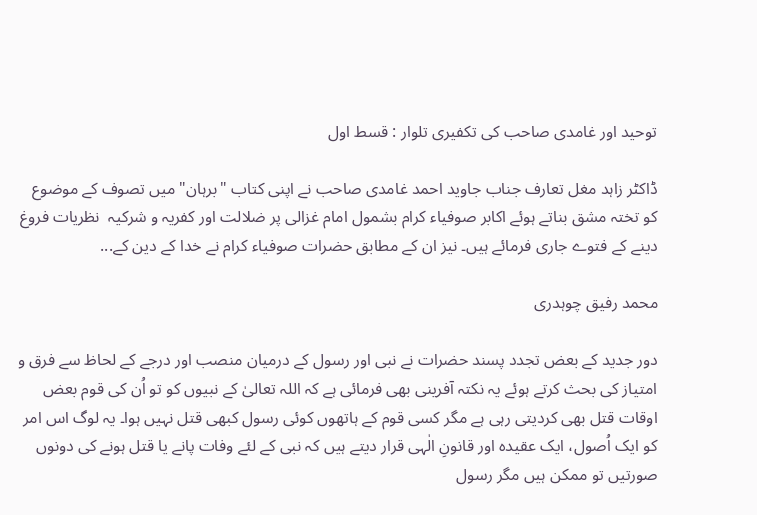توحید اور غامدی صاحب کی تکفیری تلوار : قسط اول

ڈاکٹر زاہد مغل تعارف جناب جاوید احمد غامدی صاحب نے اپنی کتاب "برہان" میں تصوف کے موضوع کو تختہ مشق بناتے ہوئے اکابر صوفیاء کرام بشمول امام غزالی پر ضلالت اور کفریہ و شرکیہ  نظریات فروغ دینے کے فتوے جاری فرمائے ہیں۔ نیز ان کے مطابق حضرات صوفیاء کرام نے خدا کے دین کے...

محمد رفیق چوہدری

دور جدید کے بعض تجدد پسند حضرات نے نبی اور رسول کے درمیان منصب اور درجے کے لحاظ سے فرق و امتیاز کی بحث کرتے ہوئے یہ نکتہ آفرینی بھی فرمائی ہے کہ اللہ تعالیٰ کے نبیوں کو تو اُن کی قوم بعض اوقات قتل بھی کردیتی رہی ہے مگر کسی قوم کے ہاتھوں کوئی رسول کبھی قتل نہیں ہوا۔ یہ لوگ اس امر کو ایک اُصول، ایک عقیدہ اور قانونِ الٰہی قرار دیتے ہیں کہ نبی کے لئے وفات پانے یا قتل ہونے کی دونوں صورتیں تو ممکن ہیں مگر رسول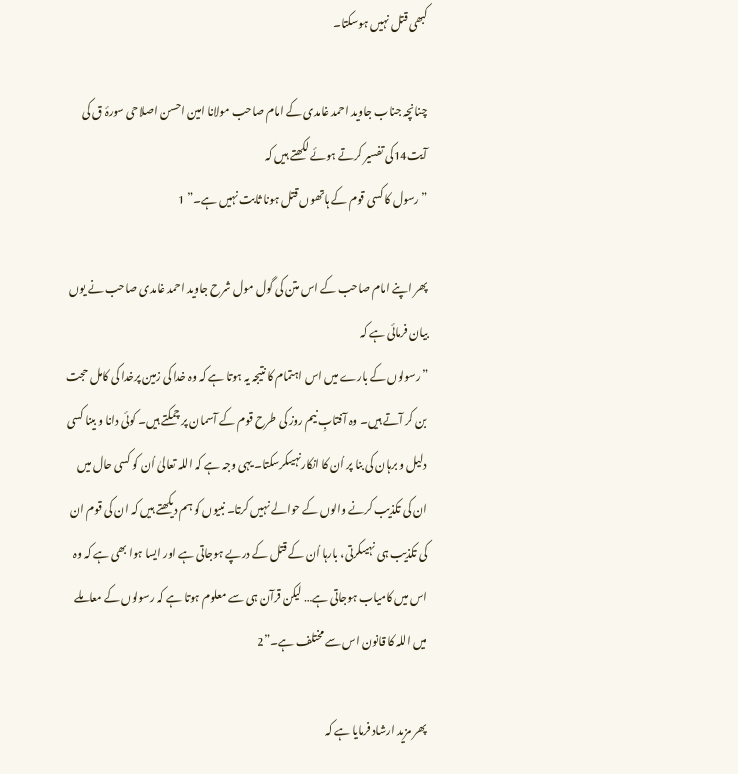کبھی قتل نہیں ہوسکتا۔

چنانچہ جناب جاوید احمد غامدی کے امام صاحب مولانا امین احسن اصلاحی سورۂ ق کی آیت14کی تفسیر کرتے ہوئے لکھتے ہیں کہ
”رسول کا کسی قوم کے ہاتھوں قتل ہونا ثابت نہیں ہے۔” 1

پھر اپنے امام صاحب کے اس متن کی گول مول شرح جاوید احمد غامدی صاحب نے یوں بیان فرمائی ہے کہ
”رسولوں کے بارے میں اس اہتمام کا نتیجہ یہ ہوتا ہے کہ وہ خدا کی زمین پرخدا کی کامل حجت بن کر آتے ہیں۔ وہ آفتابِ نیم روز کی طرح قوم کے آسمان پر چمکتے ہیں۔ کوئی دانا و بینا کسی دلیل و برہان کی بنا پر اُن کا انکارنہیںکرسکتا۔ یہی وجہ ہے کہ اللہ تعالیٰ اُن کو کسی حال میں ان کی تکذیب کرنے والوں کے حوالے نہیں کرتا۔ نبیوں کو ہم دیکھتے ہیں کہ ان کی قوم ان کی تکذیب ہی نہیںکرتی، بارہا اُن کے قتل کے درپے ہوجاتی ہے اور ایسا ہوا بھی ہے کہ وہ اس میں کامیاب ہوجاتی ہے… لیکن قرآن ہی سے معلوم ہوتا ہے کہ رسولوں کے معاملے میں اللہ کا قانون اس سے مختلف ہے۔”2

پھر مزید ارشاد فرمایا ہے کہ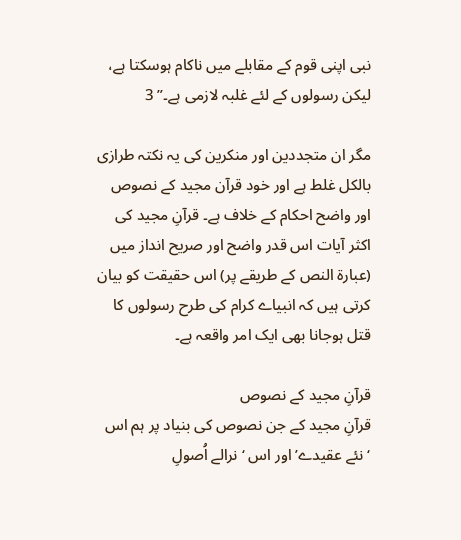نبی اپنی قوم کے مقابلے میں ناکام ہوسکتا ہے، لیکن رسولوں کے لئے غلبہ لازمی ہے۔” 3

مگر ان متجددین اور منکرین کی یہ نکتہ طرازی بالکل غلط ہے اور خود قرآن مجید کے نصوص اور واضح احکام کے خلاف ہے۔ قرآنِ مجید کی اکثر آیات اس قدر واضح اور صریح انداز میں (عبارة النص کے طریقے پر) اس حقیقت کو بیان کرتی ہیں کہ انبیاے کرام کی طرح رسولوں کا قتل ہوجانا بھی ایک امر واقعہ ہے۔

قرآنِ مجید کے نصوص
قرآنِ مجید کے جن نصوص کی بنیاد پر ہم اس ‘نئے عقیدے’ اور اس ‘نرالے اُصولِ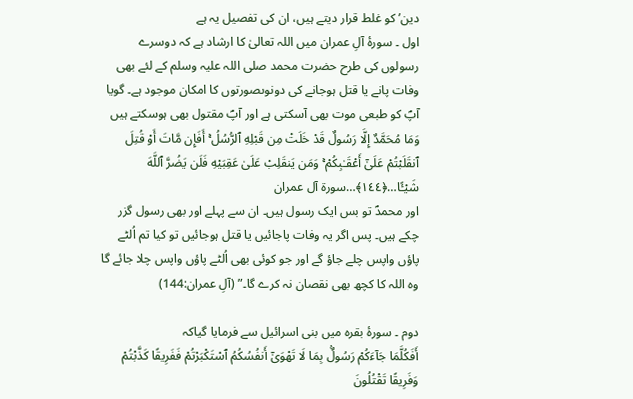دین’ کو غلط قرار دیتے ہیں، ان کی تفصیل یہ ہے
اول ۔ سورۂ آلِ عمران میں اللہ تعالیٰ کا ارشاد ہے کہ دوسرے رسولوں کی طرح حضرت محمد صلی اللہ علیہ وسلم کے لئے بھی وفات پانے یا قتل ہوجانے کی دونوںصورتوں کا امکان موجود ہے۔ گویا آپؐ کو طبعی موت بھی آسکتی ہے اور آپؐ مقتول بھی ہوسکتے ہیں
وَمَا مُحَمَّدٌ إِلَّا رَ‌سُولٌ قَدْ خَلَتْ مِن قَبْلِهِ ٱلرُّ‌سُلُ ۚ أَفَإِن مَّاتَ أَوْ قُتِلَ ٱنقَلَبْتُمْ عَلَىٰٓ أَعْقَـٰبِكُمْ ۚ وَمَن يَنقَلِبْ عَلَىٰ عَقِبَيْهِ فَلَن يَضُرَّ‌ ٱللَّهَ شَيْـًٔا…﴿١٤٤﴾…سورۃ آل عمران
اور محمدؐ تو بس ایک رسول ہیں۔ ان سے پہلے اور بھی رسول گزر چکے ہیں۔ پس اگر یہ وفات پاجائیں یا قتل ہوجائیں تو کیا تم اُلٹے پاؤں واپس چلے جاؤ گے اور جو کوئی بھی اُلٹے پاؤں واپس چلا جائے گا وہ اللہ کا کچھ بھی نقصان نہ کرے گا۔” (آلِ عمران:144)

دوم ۔ سورۂ بقرہ میں بنی اسرائیل سے فرمایا گیاکہ
أَفَكُلَّمَا جَآءَكُمْ رَ‌سُولٌۢ بِمَا لَا تَهْوَىٰٓ أَنفُسُكُمُ ٱسْتَكْبَرْ‌تُمْ فَفَرِ‌يقًا كَذَّبْتُمْ وَفَرِ‌يقًا تَقْتُلُونَ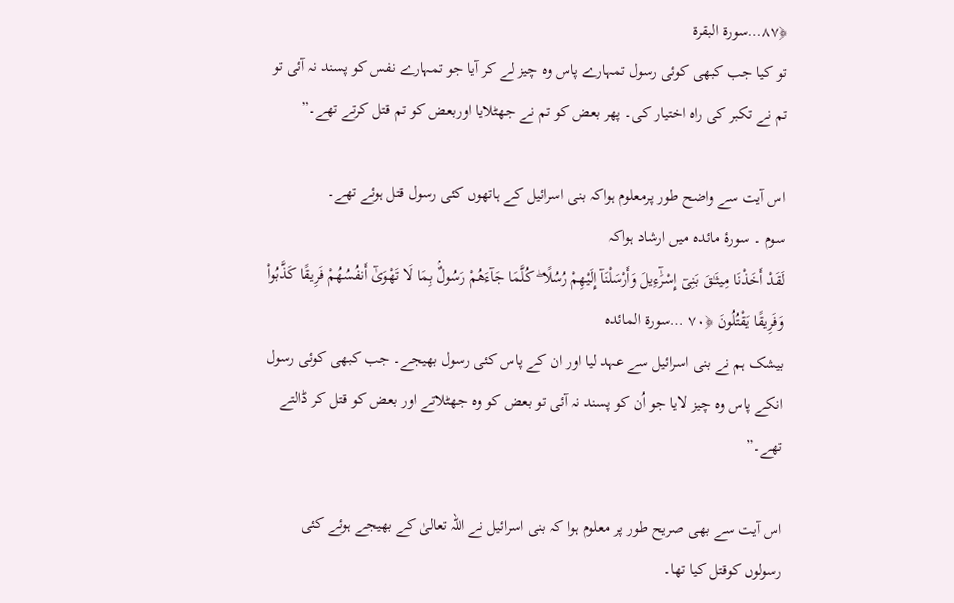﴿٨٧…سورۃ البقرۃ
تو کیا جب کبھی کوئی رسول تمہارے پاس وہ چیز لے کر آیا جو تمہارے نفس کو پسند نہ آئی تو تم نے تکبر کی راہ اختیار کی۔ پھر بعض کو تم نے جھٹلایا اوربعض کو تم قتل کرتے تھے۔”

اس آیت سے واضح طور پرمعلوم ہواکہ بنی اسرائیل کے ہاتھوں کئی رسول قتل ہوئے تھے۔
سوم ۔ سورۂ مائدہ میں ارشاد ہواکہ
لَقَدْ أَخَذْنَا مِيثَـٰقَ بَنِىٓ إِسْرَ‌ٰٓ‌ءِيلَ وَأَرْ‌سَلْنَآ إِلَيْهِمْ رُ‌سُلًا ۖ كُلَّمَا جَآءَهُمْ رَ‌سُولٌۢ بِمَا لَا تَهْوَىٰٓ أَنفُسُهُمْ فَرِ‌يقًا كَذَّبُوا۟ وَفَرِ‌يقًا يَقْتُلُونَ ﴿٧٠ …سورۃ المائدہ
بیشک ہم نے بنی اسرائیل سے عہد لیا اور ان کے پاس کئی رسول بھیجے۔ جب کبھی کوئی رسول انکے پاس وہ چیز لایا جو اُن کو پسند نہ آئی تو بعض کو وہ جھٹلاتے اور بعض کو قتل کر ڈالتے تھے۔”

اس آیت سے بھی صریح طور پر معلوم ہوا کہ بنی اسرائیل نے اللہ تعالیٰ کے بھیجے ہوئے کئی رسولوں کوقتل کیا تھا۔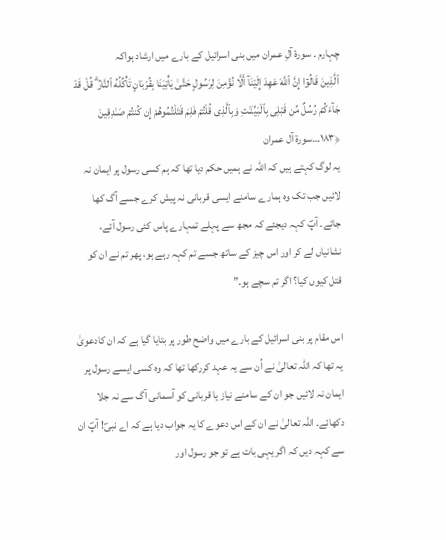چہارم ۔ سورۂ آلِ عمران میں بنی اسرائیل کے بارے میں ارشاد ہواکہ
ٱلَّذِينَ قَالُوٓا إِنَّ ٱللَّهَ عَهِدَ إِلَيْنَآ أَلَّا نُؤْمِنَ لِرَ‌سُولٍ حَتَّىٰ يَأْتِيَنَا بِقُرْ‌بَانٍ تَأْكُلُهُ ٱلنَّارُ‌ ۗ قُلْ قَدْ جَآءَكُمْ رُ‌سُلٌ مِّن قَبْلِى بِٱلْبَيِّنَـٰتِ وَبِٱلَّذِى قُلْتُمْ فَلِمَ قَتَلْتُمُوهُمْ إِن كُنتُمْ صَـٰدِقِينَ ﴿١٨٣…سورۃ آل عمران
یہ لوگ کہتے ہیں کہ اللہ نے ہمیں حکم دیا تھا کہ ہم کسی رسول پر ایمان نہ لائیں جب تک وہ ہمارے سامنے ایسی قربانی نہ پیش کرے جسے آگ کھا جائے۔ آپؐ کہہ دیجئے کہ مجھ سے پہلے تمہارے پاس کئی رسول آئے، نشانیاں لے کر اور اس چیز کے ساتھ جسے تم کہہ رہے ہو، پھر تم نے ان کو قتل کیوں کیا؟ اگر تم سچے ہو۔”

اس مقام پر بنی اسرائیل کے بارے میں واضح طور پر بتایا گیا ہے کہ ان کادعویٰ یہ تھا کہ اللہ تعالیٰ نے اُن سے یہ عہد کررکھا تھا کہ وہ کسی ایسے رسول پر ایمان نہ لائیں جو ان کے سامنے نیاز یا قربانی کو آسمانی آگ سے نہ جلا دکھائے۔ اللہ تعالیٰ نے ان کے اس دعوے کا یہ جواب دیا ہے کہ اے نبیؐ! آپؐ ان سے کہہ دیں کہ اگر یہی بات ہے تو جو رسول اور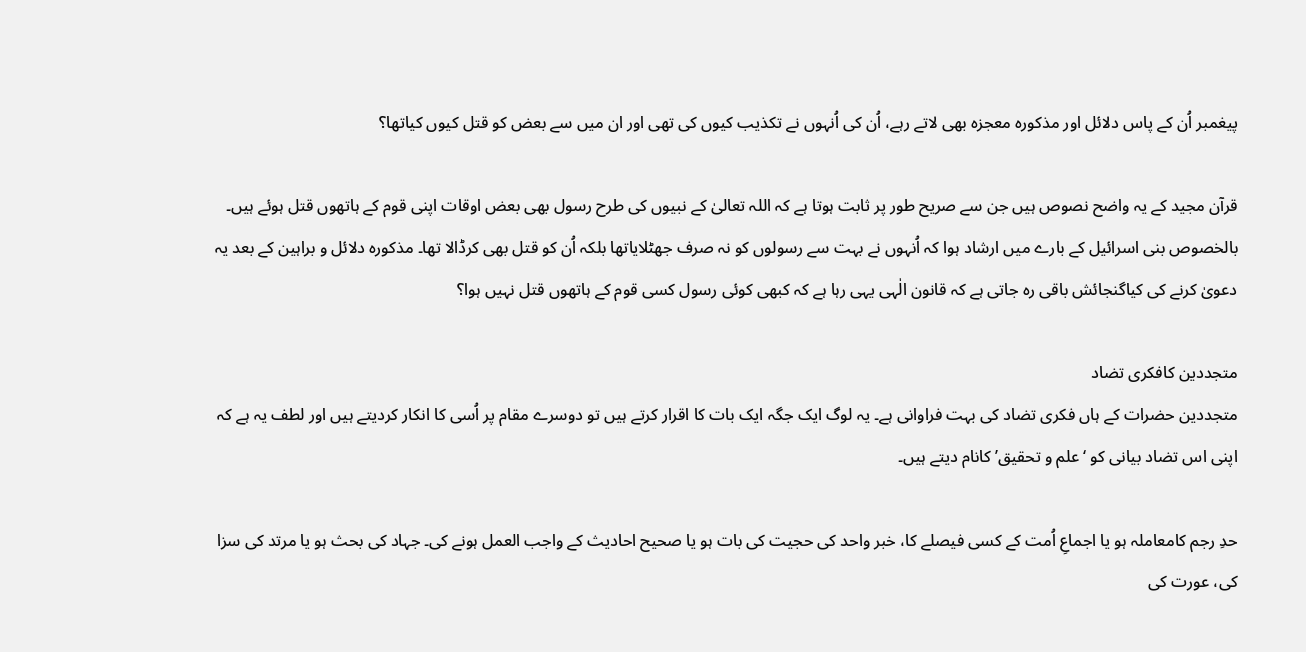پیغمبر اُن کے پاس دلائل اور مذکورہ معجزہ بھی لاتے رہے، اُن کی اُنہوں نے تکذیب کیوں کی تھی اور ان میں سے بعض کو قتل کیوں کیاتھا؟

قرآن مجید کے یہ واضح نصوص ہیں جن سے صریح طور پر ثابت ہوتا ہے کہ اللہ تعالیٰ کے نبیوں کی طرح رسول بھی بعض اوقات اپنی قوم کے ہاتھوں قتل ہوئے ہیں۔ بالخصوص بنی اسرائیل کے بارے میں ارشاد ہوا کہ اُنہوں نے بہت سے رسولوں کو نہ صرف جھٹلایاتھا بلکہ اُن کو قتل بھی کرڈالا تھا۔ مذکورہ دلائل و براہین کے بعد یہ دعویٰ کرنے کی کیاگنجائش باقی رہ جاتی ہے کہ قانون الٰہی یہی رہا ہے کہ کبھی کوئی رسول کسی قوم کے ہاتھوں قتل نہیں ہوا؟

متجددین کافکری تضاد
متجددین حضرات کے ہاں فکری تضاد کی بہت فراوانی ہے۔ یہ لوگ ایک جگہ ایک بات کا اقرار کرتے ہیں تو دوسرے مقام پر اُسی کا انکار کردیتے ہیں اور لطف یہ ہے کہ اپنی اس تضاد بیانی کو ‘علم و تحقیق’ کانام دیتے ہیں۔

حدِ رجم کامعاملہ ہو یا اجماعِ اُمت کے کسی فیصلے کا، خبر واحد کی حجیت کی بات ہو یا صحیح احادیث کے واجب العمل ہونے کی۔ جہاد کی بحث ہو یا مرتد کی سزا کی، عورت کی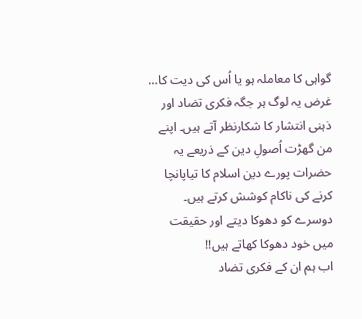گواہی کا معاملہ ہو یا اُس کی دیت کا… غرض یہ لوگ ہر جگہ فکری تضاد اور ذہنی انتشار کا شکارنظر آتے ہیں۔ اپنے من گھڑت اُصولِ دین کے ذریعے یہ حضرات پورے دین اسلام کا تیاپانچا کرنے کی ناکام کوشش کرتے ہیں۔ دوسرے کو دھوکا دیتے اور حقیقت میں خود دھوکا کھاتے ہیں!!
اب ہم ان کے فکری تضاد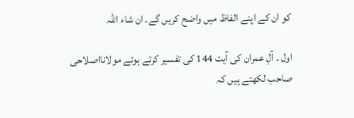کو ان کے اپنے الفاظ میں واضح کریں گے۔ ان شاء اللہ

اول ۔ آلِ عمران کی آیت 144 کی تفسیر کرتے ہوئے مولانااصلاحی صاحب لکھتے ہیں کہ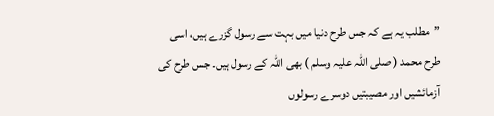”مطلب یہ ہے کہ جس طرح دنیا میں بہت سے رسول گزرے ہیں، اسی طرح محمد ( صلی اللہ علیہ وسلم ) بھی اللہ کے رسول ہیں۔ جس طرح کی آزمائشیں اور مصیبتیں دوسرے رسولوں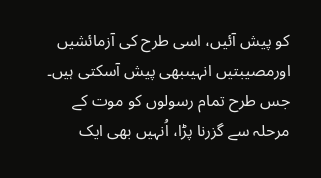کو پیش آئیں، اسی طرح کی آزمائشیں اورمصیبتیں انہیںبھی پیش آسکتی ہیں۔ جس طرح تمام رسولوں کو موت کے مرحلہ سے گزرنا پڑا، اُنہیں بھی ایک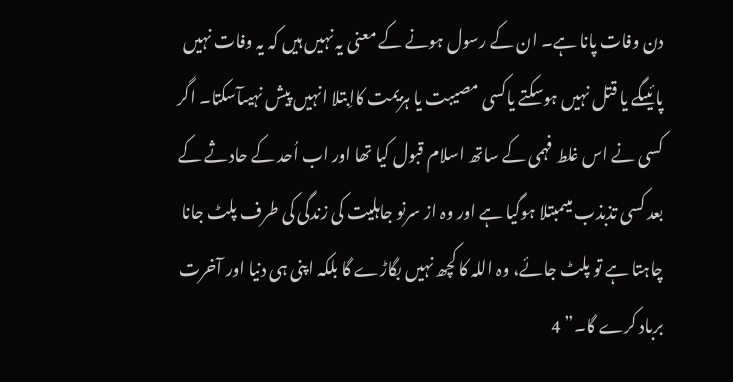دن وفات پانا ہے۔ ان کے رسول ہونے کے معنی یہ نہیں ہیں کہ یہ وفات نہیں پائیںگے یا قتل نہیں ہوسکتے یاکسی مصیبت یا ہزیمت کااِبتلا انہیں پیش نہیںآسکتا۔ اگر کسی نے اس غلط فہمی کے ساتھ اسلام قبول کیا تھا اور اب اُحد کے حادثے کے بعد کسی تذبذب میںمبتلا ہوگیا ہے اور وہ از سرنو جاہلیت کی زندگی کی طرف پلٹ جانا چاہتا ہے تو پلٹ جائے، وہ اللہ کا کچھ نہیں بگاڑے گا بلکہ اپنی ہی دنیا اور آخرت برباد کرے گا۔” 4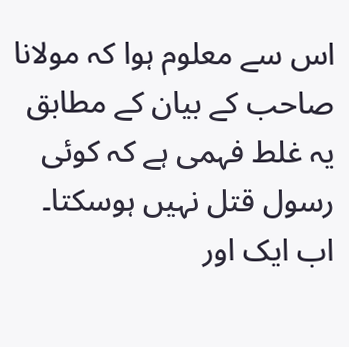اس سے معلوم ہوا کہ مولانا صاحب کے بیان کے مطابق یہ غلط فہمی ہے کہ کوئی رسول قتل نہیں ہوسکتا۔ اب ایک اور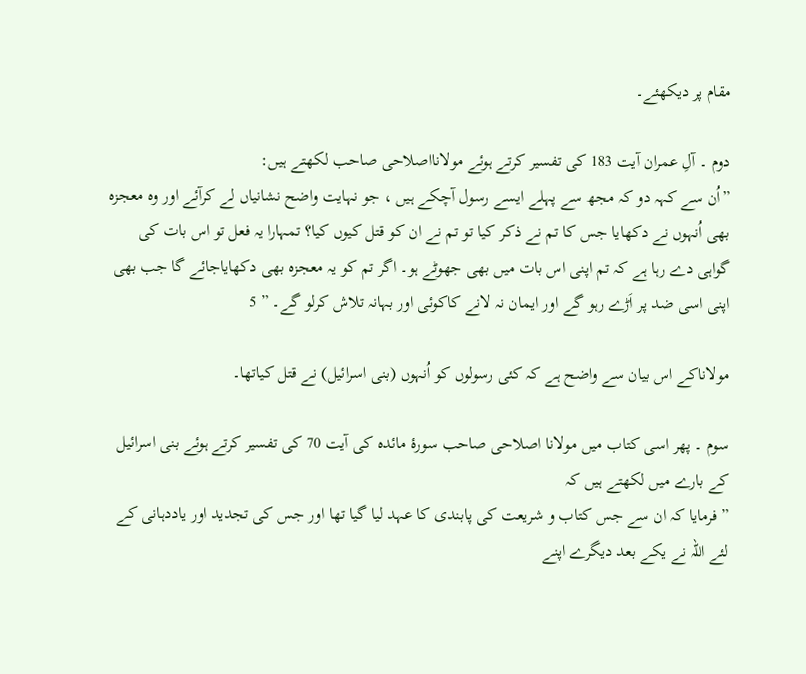مقام پر دیکھئے۔

دوم ۔ آلِ عمران آیت 183 کی تفسیر کرتے ہوئے مولانااصلاحی صاحب لکھتے ہیں:
”اُن سے کہہ دو کہ مجھ سے پہلے ایسے رسول آچکے ہیں ، جو نہایت واضح نشانیاں لے کرآئے اور وہ معجزہ بھی اُنہوں نے دکھایا جس کا تم نے ذکر کیا تو تم نے ان کو قتل کیوں کیا؟ تمہارا یہ فعل تو اس بات کی گواہی دے رہا ہے کہ تم اپنی اس بات میں بھی جھوٹے ہو۔ اگر تم کو یہ معجزہ بھی دکھایاجائے گا جب بھی اپنی اسی ضد پر اَڑے رہو گے اور ایمان نہ لانے کاکوئی اور بہانہ تلاش کرلو گے۔ ” 5

مولاناکے اس بیان سے واضح ہے کہ کئی رسولوں کو اُنہوں (بنی اسرائیل) نے قتل کیاتھا۔

سوم ۔ پھر اسی کتاب میں مولانا اصلاحی صاحب سورۂ مائدہ کی آیت 70 کی تفسیر کرتے ہوئے بنی اسرائیل کے بارے میں لکھتے ہیں کہ
”فرمایا کہ ان سے جس کتاب و شریعت کی پابندی کا عہد لیا گیا تھا اور جس کی تجدید اور یاددہانی کے لئے اللہ نے یکے بعد دیگرے اپنے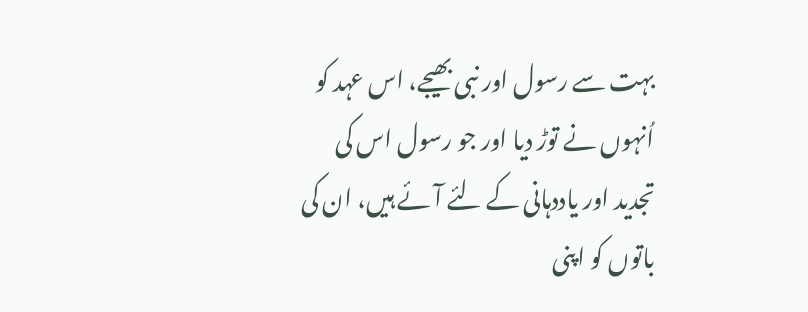بہت سے رسول اور نبی بھیجے، اس عہد کو اُنہوں نے توڑ دیا اور جو رسول اس کی تجدید اور یاددہانی کے لئے آئے ہیں، ان کی باتوں کو اپنی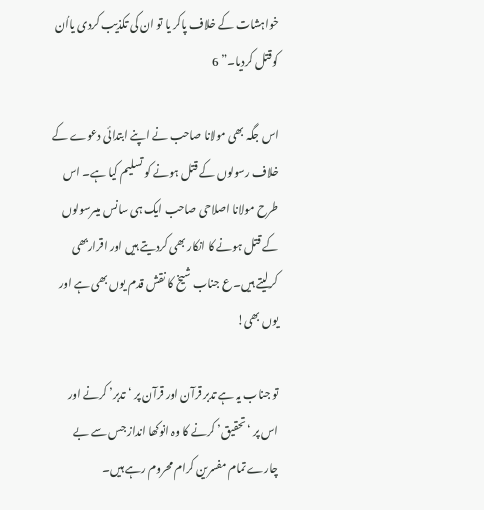خواہشات کے خلاف پاکر یا تو ان کی تکذیب کردی یااُن کوقتل کردیا۔” 6

اس جگہ بھی مولانا صاحب نے اپنے ابتدائی دعوے کے خلاف رسولوں کے قتل ہونے کو تسلیم کیا ہے۔ اس طرح مولانا اصلاحی صاحب ایک ہی سانس میںرسولوں کے قتل ہونے کا انکار بھی کردیتے ہیں اور اقراربھی کرلیتے ہیں۔ع جناب شیخ کا نقش قدم یوں بھی ہے اور یوں بھی!

تو جناب یہ ہے تدبر قرآن اور قرآن پر ‘تدبر’ کرنے اور اس پر ‘تحقیق’ کرنے کا وہ انوکھا انداز جس سے بے چارے تمام مفسرین کرام محروم رہے ہیں۔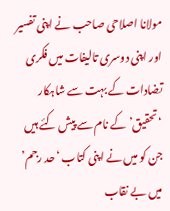مولانا اصلاحی صاحب نے اپنی تفسیر اور اپنی دوسری تالیفات میں فکری تضادات کے بہت سے شاہکار ‘تحقیق’ کے نام سے پیش کئے ہیں جن کو میں نے اپنی کتاب ‘حد رجم’ میں بے نقاب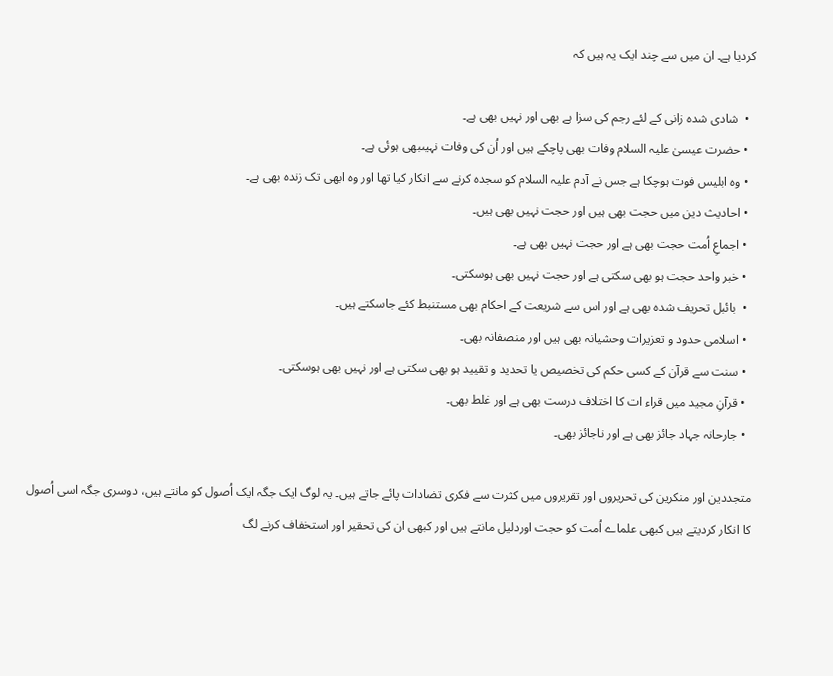کردیا ہے۔ ان میں سے چند ایک یہ ہیں کہ

  •  شادی شدہ زانی کے لئے رجم کی سزا ہے بھی اور نہیں بھی ہے۔
  • حضرت عیسیٰ علیہ السلام وفات بھی پاچکے ہیں اور اُن کی وفات نہیںبھی ہوئی ہے۔
  • وہ ابلیس فوت ہوچکا ہے جس نے آدم علیہ السلام کو سجدہ کرنے سے انکار کیا تھا اور وہ ابھی تک زندہ بھی ہے۔
  • احادیث دین میں حجت بھی ہیں اور حجت نہیں بھی ہیں۔
  • اجماعِ اُمت حجت بھی ہے اور حجت نہیں بھی ہے۔
  • خبر واحد حجت ہو بھی سکتی ہے اور حجت نہیں بھی ہوسکتی۔
  •  بائبل تحریف شدہ بھی ہے اور اس سے شریعت کے احکام بھی مستنبط کئے جاسکتے ہیں۔
  • اسلامی حدود و تعزیرات وحشیانہ بھی ہیں اور منصفانہ بھی۔
  • سنت سے قرآن کے کسی حکم کی تخصیص یا تحدید و تقیید ہو بھی سکتی ہے اور نہیں بھی ہوسکتی۔
  • قرآنِ مجید میں قراء ات کا اختلاف درست بھی ہے اور غلط بھی۔
  • جارحانہ جہاد جائز بھی ہے اور ناجائز بھی۔

متجددین اور منکرین کی تحریروں اور تقریروں میں کثرت سے فکری تضادات پائے جاتے ہیں۔ یہ لوگ ایک جگہ ایک اُصول کو مانتے ہیں، دوسری جگہ اسی اُصول کا انکار کردیتے ہیں کبھی علماے اُمت کو حجت اوردلیل مانتے ہیں اور کبھی ان کی تحقیر اور استخفاف کرنے لگ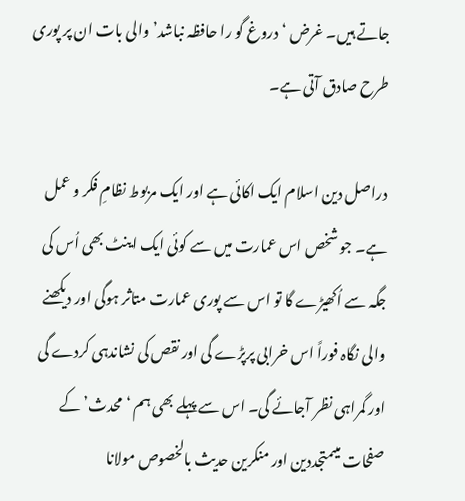جاتے ہیں۔ غرض ‘دروغ گو را حافظہ نباشد’ والی بات ان پر پوری طرح صادق آتی ہے۔

دراصل دین اسلام ایک اکائی ہے اور ایک مربوط نظامِ فکر و عمل ہے۔ جو شخص اس عمارت میں سے کوئی ایک اینٹ بھی اُس کی جگہ سے اُکھیڑے گا تو اس سے پوری عمارت متاثر ہوگی اور دیکھنے والی نگاہ فوراً اس خرابی پرپڑے گی اور نقص کی نشاندہی کردے گی اور گمراہی نظر آجائے گی۔ اس سے پہلے بھی ہم ‘محدث’ کے صفحات میںمتجددین اور منکرین حدیث بالخصوص مولانا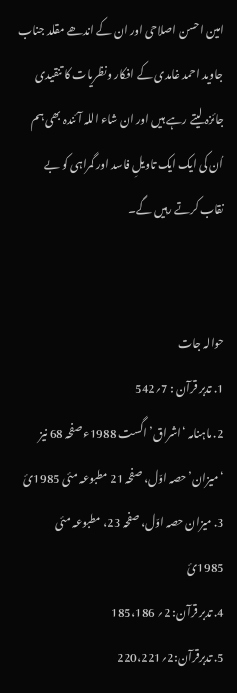امین احسن اصلاحی اور ان کے اندھے مقلد جناب جاوید احمد غامدی کے افکار ونظریات کا تنقیدی جائزہ لیتے رہے ہیں اور ان شاء اللہ آئندہ بھی ہم اُن کی ایک ایک تاویلِ فاسد اور گمراہی کو بے نقاب کرتے رہیں گے۔


حوالہ جات
1. تدبر قرآن : 7؍542
2. ماہنامہ ‘اشراق’ اگست 1988ء صفحہ 68 نیز ‘میزان’ حصہ اوّل، صفحہ 21 مطبوعہ مئی 1985ئ
3. میزان حصہ اوّل، صفحہ 23، مطبوعہ مئی 1985ئ
4. تدبر قرآن: 2؍ 185،186
5. تدبرقرآن:2؍220،221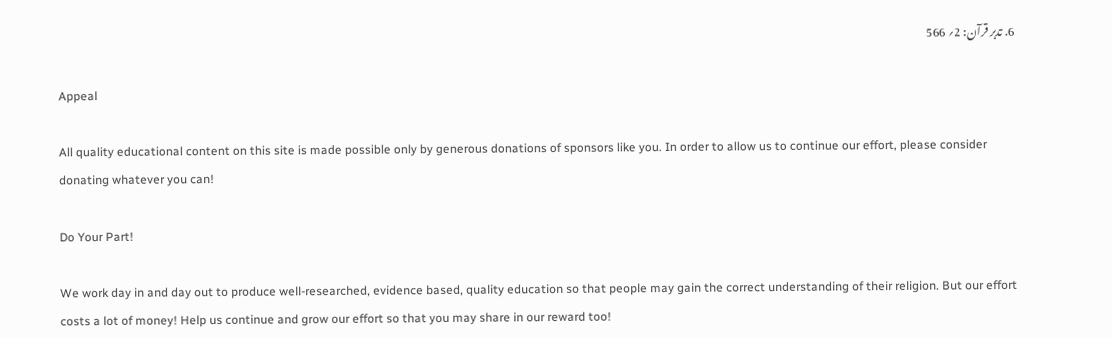6. تدبر قرآن: 2؍ 566

Appeal

All quality educational content on this site is made possible only by generous donations of sponsors like you. In order to allow us to continue our effort, please consider donating whatever you can!

Do Your Part!

We work day in and day out to produce well-researched, evidence based, quality education so that people may gain the correct understanding of their religion. But our effort costs a lot of money! Help us continue and grow our effort so that you may share in our reward too!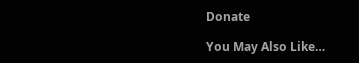Donate

You May Also Like…